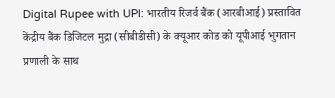Digital Rupee with UPI: भारतीय रिजर्व बैंक (आरबीआई) प्रस्तावित केंद्रीय बैंक डिजिटल मुद्रा (सीबीडीसी) के क्यूआर कोड को यूपीआई भुगतान प्रणाली के साथ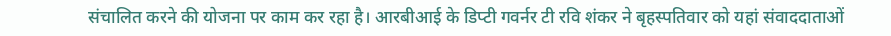संचालित करने की योजना पर काम कर रहा है। आरबीआई के डिप्टी गवर्नर टी रवि शंकर ने बृहस्पतिवार को यहां संवाददाताओं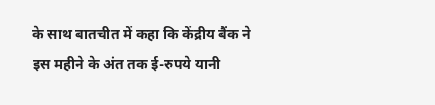के साथ बातचीत में कहा कि केंद्रीय बैंक ने इस महीने के अंत तक ई-रुपये यानी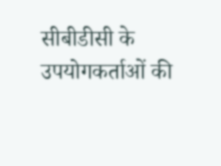सीबीडीसी के उपयोगकर्ताओं की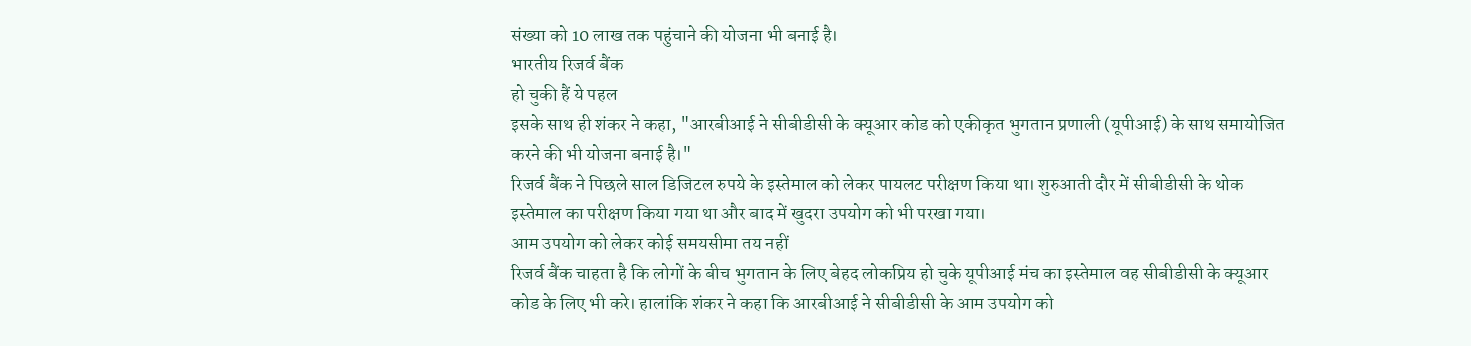संख्या को 10 लाख तक पहुंचाने की योजना भी बनाई है।
भारतीय रिजर्व बैंक
हो चुकी हैं ये पहल
इसके साथ ही शंकर ने कहा, "आरबीआई ने सीबीडीसी के क्यूआर कोड को एकीकृत भुगतान प्रणाली (यूपीआई) के साथ समायोजित करने की भी योजना बनाई है।"
रिजर्व बैंक ने पिछले साल डिजिटल रुपये के इस्तेमाल को लेकर पायलट परीक्षण किया था। शुरुआती दौर में सीबीडीसी के थोक इस्तेमाल का परीक्षण किया गया था और बाद में खुदरा उपयोग को भी परखा गया।
आम उपयोग को लेकर कोई समयसीमा तय नहीं
रिजर्व बैंक चाहता है कि लोगों के बीच भुगतान के लिए बेहद लोकप्रिय हो चुके यूपीआई मंच का इस्तेमाल वह सीबीडीसी के क्यूआर कोड के लिए भी करे। हालांकि शंकर ने कहा कि आरबीआई ने सीबीडीसी के आम उपयोग को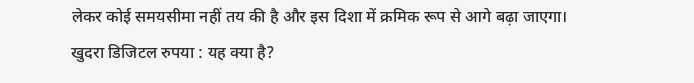लेकर कोई समयसीमा नहीं तय की है और इस दिशा में क्रमिक रूप से आगे बढ़ा जाएगा।
खुदरा डिजिटल रुपया : यह क्या है?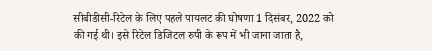सीबीडीसी-रिटेल के लिए पहले पायलट की घोषणा 1 दिसंबर, 2022 को की गई थी। इसे रिटेल डिजिटल रुपी के रूप में भी जाना जाता है,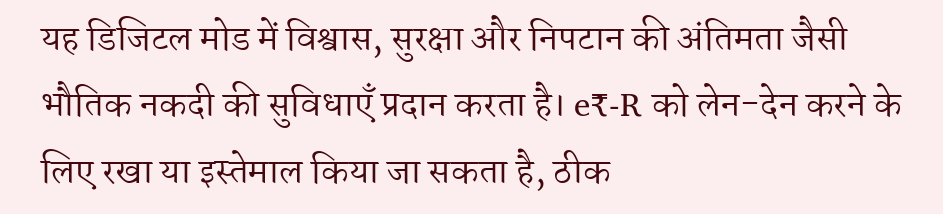यह डिजिटल मोड में विश्वास, सुरक्षा और निपटान की अंतिमता जैसी भौतिक नकदी की सुविधाएँ प्रदान करता है। e₹-R को लेन-देन करने के लिए रखा या इस्तेमाल किया जा सकता है, ठीक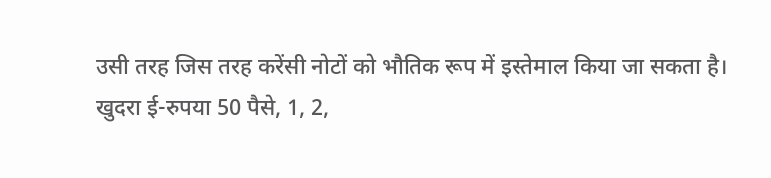उसी तरह जिस तरह करेंसी नोटों को भौतिक रूप में इस्तेमाल किया जा सकता है।
खुदरा ई-रुपया 50 पैसे, 1, 2,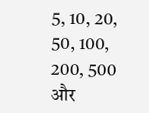5, 10, 20, 50, 100, 200, 500 और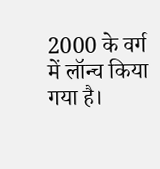2000 के वर्ग में लॉन्च किया गया है।